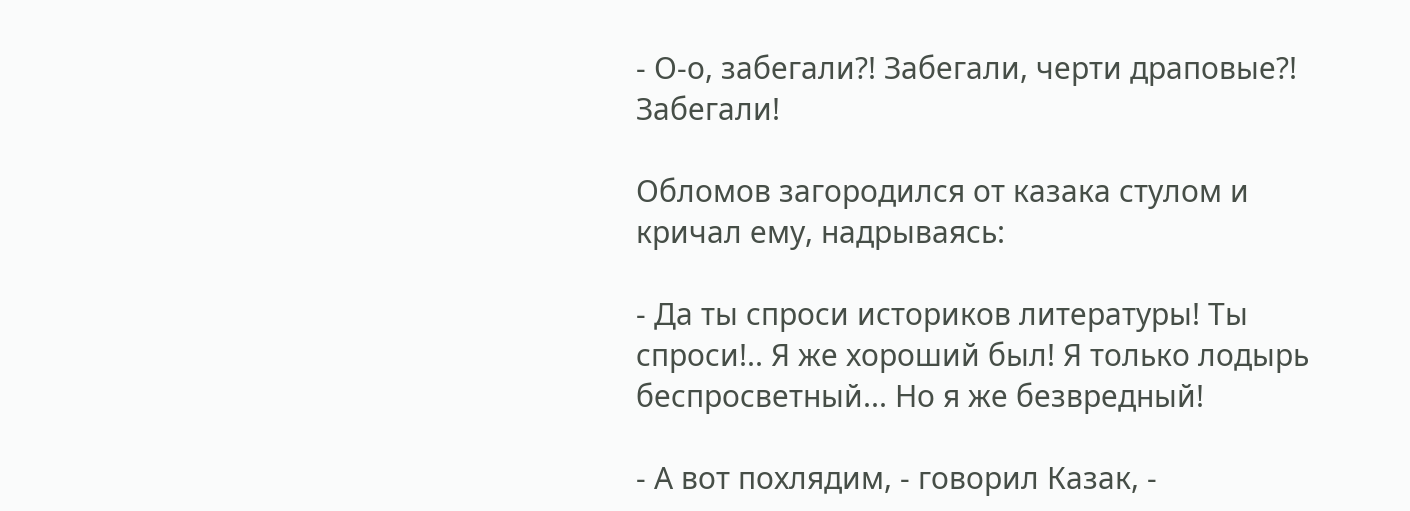- О-о, забегали?! Забегали, черти драповые?! Забегали!

Обломов загородился от казака стулом и кричал ему, надрываясь:

- Да ты спроси историков литературы! Ты спроси!.. Я же хороший был! Я только лодырь беспросветный... Но я же безвредный!

- А вот похлядим, - говорил Казак, -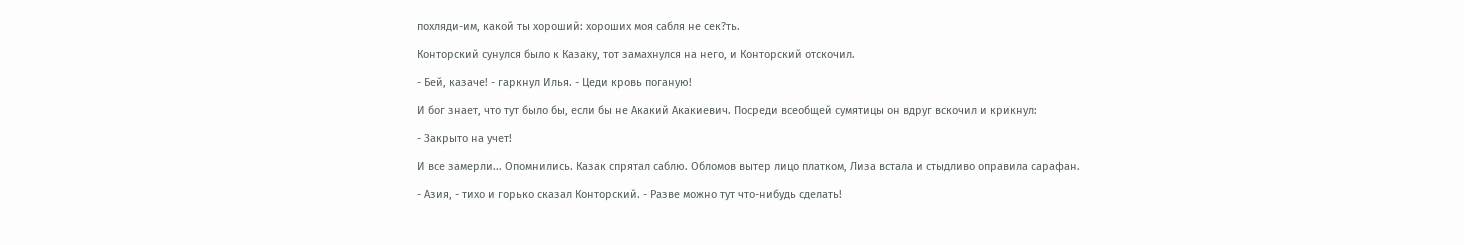похляди-им, какой ты хороший: хороших моя сабля не сек?ть.

Конторский сунулся было к Казаку, тот замахнулся на него, и Конторский отскочил.

- Бей, казаче! - гаркнул Илья. - Цеди кровь поганую!

И бог знает, что тут было бы, если бы не Акакий Акакиевич. Посреди всеобщей сумятицы он вдруг вскочил и крикнул:

- Закрыто на учет!

И все замерли... Опомнились. Казак спрятал саблю. Обломов вытер лицо платком, Лиза встала и стыдливо оправила сарафан.

- Азия, - тихо и горько сказал Конторский. - Разве можно тут что-нибудь сделать!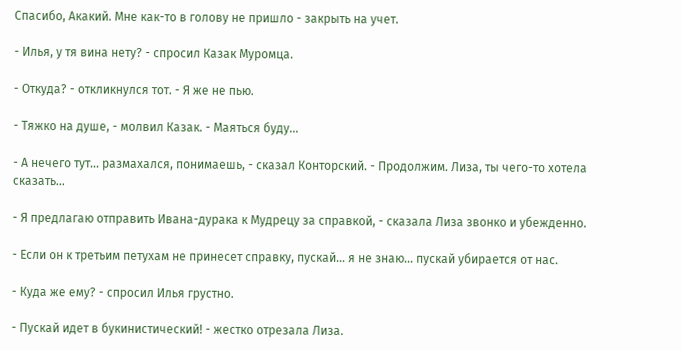Спасибо, Акакий. Мне как-то в голову не пришло - закрыть на учет.

- Илья, у тя вина нету? - спросил Казак Муромца.

- Откуда? - откликнулся тот. - Я же не пью.

- Тяжко на душе, - молвил Казак. - Маяться буду...

- А нечего тут... размахался, понимаешь, - сказал Конторский. - Продолжим. Лиза, ты чего-то хотела сказать...

- Я предлагаю отправить Ивана-дурака к Мудрецу за справкой, - сказала Лиза звонко и убежденно.

- Если он к третьим петухам не принесет справку, пускай... я не знаю... пускай убирается от нас.

- Куда же ему? - спросил Илья грустно.

- Пускай идет в букинистический! - жестко отрезала Лиза.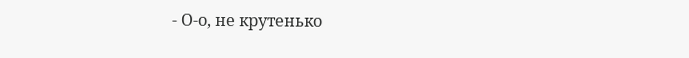- О-о, не крутенько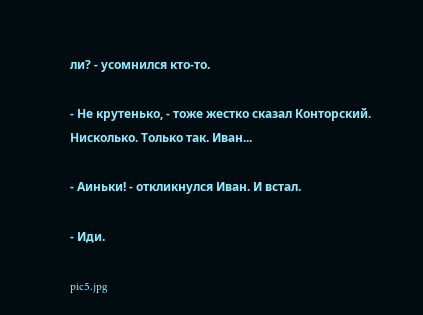ли? - усомнился кто-то.

- Не крутенько, - тоже жестко сказал Конторский. Нисколько. Только так. Иван...

- Аиньки! - откликнулся Иван. И встал.

- Иди.

pic5.jpg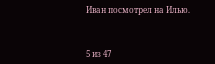Иван посмотрел на Илью.



5 из 47